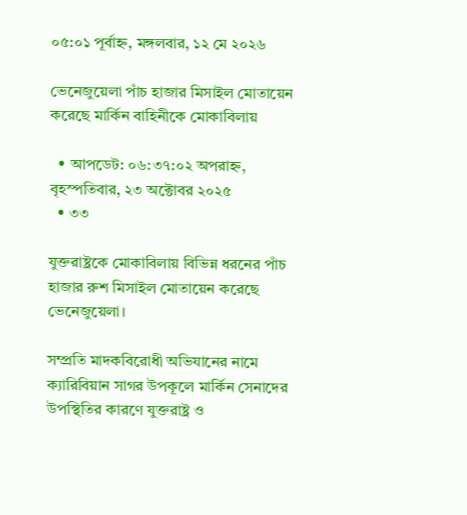০৫:০১ পূর্বাহ্ন, মঙ্গলবার, ১২ মে ২০২৬

ভেনেজুয়েলা পাঁচ হাজার মিসাইল মোতায়েন করেছে মার্কিন বাহিনীকে মোকাবিলায়

  • আপডেট: ০৬:৩৭:০২ অপরাহ্ন, বৃহস্পতিবার, ২৩ অক্টোবর ২০২৫
  • ৩৩

যুক্তরাষ্ট্রকে মোকাবিলায় বিভিন্ন ধরনের পাঁচ হাজার রুশ মিসাইল মোতায়েন করেছে ভেনেজুয়েলা।

সম্প্রতি মাদকবিরোধী অভিযানের নামে ক্যারিবিয়ান সাগর উপকূলে মার্কিন সেনাদের উপস্থিতির কারণে যুক্তরাষ্ট্র ও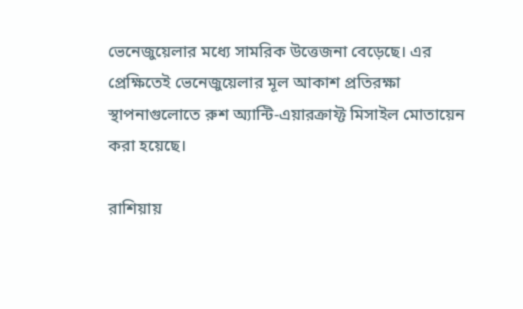ভেনেজুয়েলার মধ্যে সামরিক উত্তেজনা বেড়েছে। এর প্রেক্ষিতেই ভেনেজুয়েলার মূল আকাশ প্রতিরক্ষা স্থাপনাগুলোতে রুশ অ্যান্টি-এয়ারক্রাফ্ট মিসাইল মোতায়েন করা হয়েছে।

রাশিয়ায়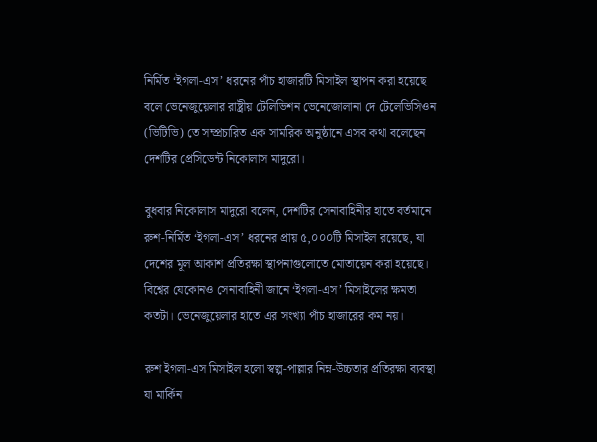নির্মিত ‘ইগলা-এস’ ধরনের পাঁচ হাজারটি মিসাইল স্থাপন করা হয়েছে বলে ভেনেজুয়েলার রাষ্ট্রীয় টেলিভিশন ভেনেজোলানা দে টেলেভিসিওন (ভিটিভি) তে সম্প্রচারিত এক সামরিক অনুষ্ঠানে এসব কথা বলেছেন দেশটির প্রেসিডেন্ট নিকোলাস মাদুরো।

বুধবার নিকোলাস মাদুরো বলেন, দেশটির সেনাবাহিনীর হাতে বর্তমানে রুশ-নির্মিত ‘ইগলা-এস’ ধরনের প্রায় ৫,০০০টি মিসাইল রয়েছে, যা দেশের মূল আকাশ প্রতিরক্ষা স্থাপনাগুলোতে মোতায়েন করা হয়েছে। বিশ্বের যেকোনও সেনাবাহিনী জানে ‘ইগলা-এস’ মিসাইলের ক্ষমতা কতটা। ভেনেজুয়েলার হাতে এর সংখ্যা পাঁচ হাজারের কম নয়।

রুশ ইগলা-এস মিসাইল হলো স্বল্প-পাল্লার নিম্ন-উচ্চতার প্রতিরক্ষা ব্যবস্থা যা মার্কিন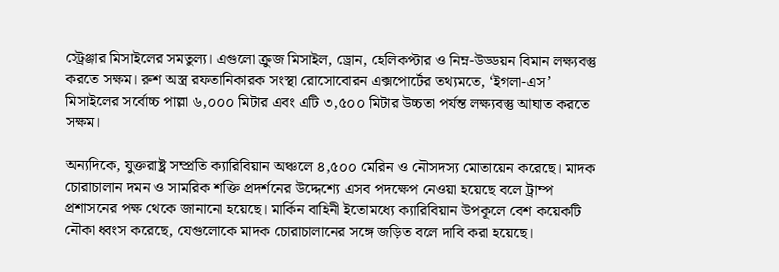স্ট্রেঞ্জার মিসাইলের সমতুল্য। এগুলো ক্রুজ মিসাইল, ড্রোন, হেলিকপ্টার ও নিম্ন-উড্ডয়ন বিমান লক্ষ্যবস্তু করতে সক্ষম। রুশ অস্ত্র রফতানিকারক সংস্থা রোসোবোরন এক্সপোর্টের তথ্যমতে, ‘ইগলা-এস’ মিসাইলের সর্বোচ্চ পাল্লা ৬,০০০ মিটার এবং এটি ৩,৫০০ মিটার উচ্চতা পর্যন্ত লক্ষ্যবস্তু আঘাত করতে সক্ষম।

অন্যদিকে, যুক্তরাষ্ট্র সম্প্রতি ক্যারিবিয়ান অঞ্চলে ৪,৫০০ মেরিন ও নৌসদস্য মোতায়েন করেছে। মাদক চোরাচালান দমন ও সামরিক শক্তি প্রদর্শনের উদ্দেশ্যে এসব পদক্ষেপ নেওয়া হয়েছে বলে ট্রাম্প প্রশাসনের পক্ষ থেকে জানানো হয়েছে। মার্কিন বাহিনী ইতোমধ্যে ক্যারিবিয়ান উপকূলে বেশ কয়েকটি নৌকা ধ্বংস করেছে, যেগুলোকে মাদক চোরাচালানের সঙ্গে জড়িত বলে দাবি করা হয়েছে।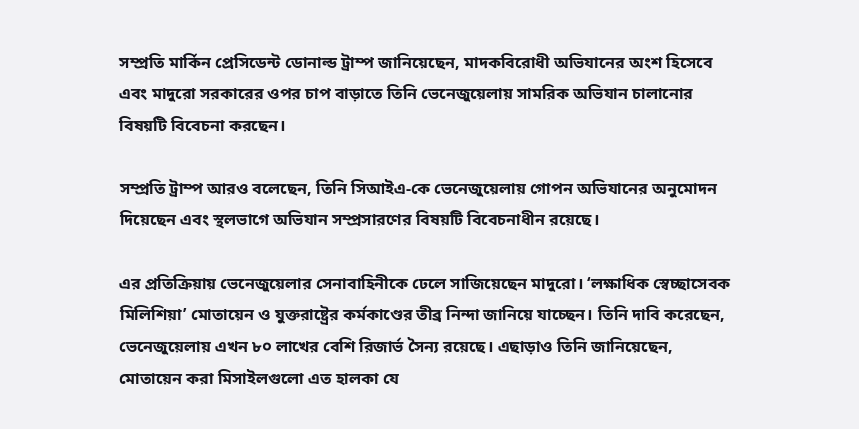সম্প্রতি মার্কিন প্রেসিডেন্ট ডোনাল্ড ট্রাম্প জানিয়েছেন, মাদকবিরোধী অভিযানের অংশ হিসেবে এবং মাদুরো সরকারের ওপর চাপ বাড়াতে তিনি ভেনেজুয়েলায় সামরিক অভিযান চালানোর বিষয়টি বিবেচনা করছেন।

সম্প্রতি ট্রাম্প আরও বলেছেন, তিনি সিআইএ-কে ভেনেজুয়েলায় গোপন অভিযানের অনুমোদন দিয়েছেন এবং স্থলভাগে অভিযান সম্প্রসারণের বিষয়টি বিবেচনাধীন রয়েছে।

এর প্রতিক্রিয়ায় ভেনেজুয়েলার সেনাবাহিনীকে ঢেলে সাজিয়েছেন মাদুরো। ‘লক্ষাধিক স্বেচ্ছাসেবক মিলিশিয়া’ মোতায়েন ও যুক্তরাষ্ট্রের কর্মকাণ্ডের তীব্র নিন্দা জানিয়ে যাচ্ছেন। তিনি দাবি করেছেন, ভেনেজুয়েলায় এখন ৮০ লাখের বেশি রিজার্ভ সৈন্য রয়েছে। এছাড়াও তিনি জানিয়েছেন, মোতায়েন করা মিসাইলগুলো এত হালকা যে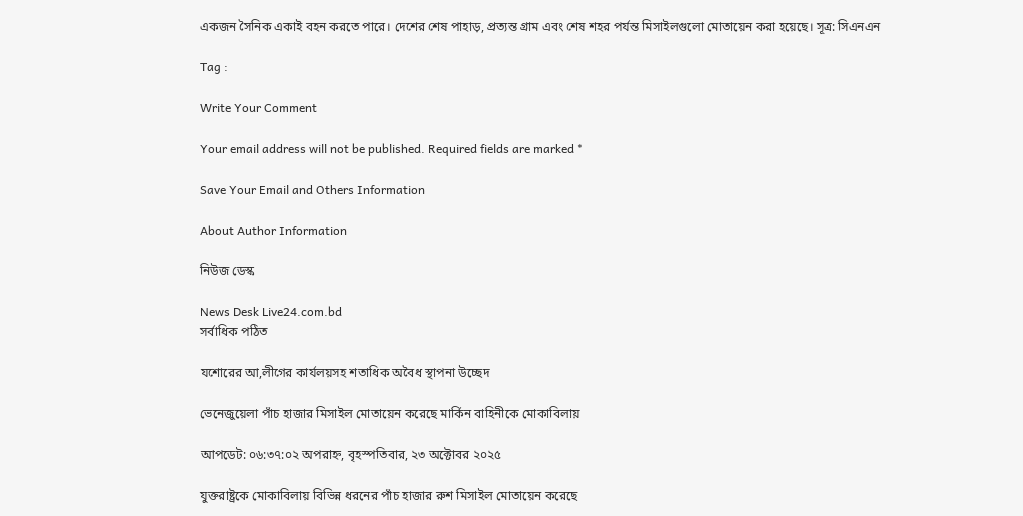একজন সৈনিক একাই বহন করতে পারে। দেশের শেষ পাহাড়, প্রত্যন্ত গ্রাম এবং শেষ শহর পর্যন্ত মিসাইলগুলো মোতায়েন করা হয়েছে। সূত্র: সিএনএন

Tag :

Write Your Comment

Your email address will not be published. Required fields are marked *

Save Your Email and Others Information

About Author Information

নিউজ ডেস্ক

News Desk Live24.com.bd
সর্বাধিক পঠিত

যশোরের আ,লীগের কার্যলয়সহ শতাধিক অবৈধ স্থাপনা উচ্ছেদ

ভেনেজুয়েলা পাঁচ হাজার মিসাইল মোতায়েন করেছে মার্কিন বাহিনীকে মোকাবিলায়

আপডেট: ০৬:৩৭:০২ অপরাহ্ন, বৃহস্পতিবার, ২৩ অক্টোবর ২০২৫

যুক্তরাষ্ট্রকে মোকাবিলায় বিভিন্ন ধরনের পাঁচ হাজার রুশ মিসাইল মোতায়েন করেছে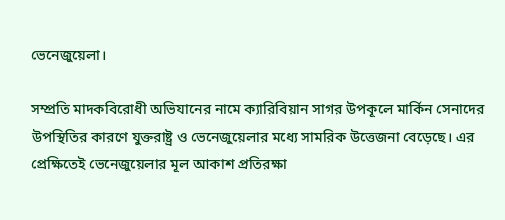ভেনেজুয়েলা।

সম্প্রতি মাদকবিরোধী অভিযানের নামে ক্যারিবিয়ান সাগর উপকূলে মার্কিন সেনাদের উপস্থিতির কারণে যুক্তরাষ্ট্র ও ভেনেজুয়েলার মধ্যে সামরিক উত্তেজনা বেড়েছে। এর প্রেক্ষিতেই ভেনেজুয়েলার মূল আকাশ প্রতিরক্ষা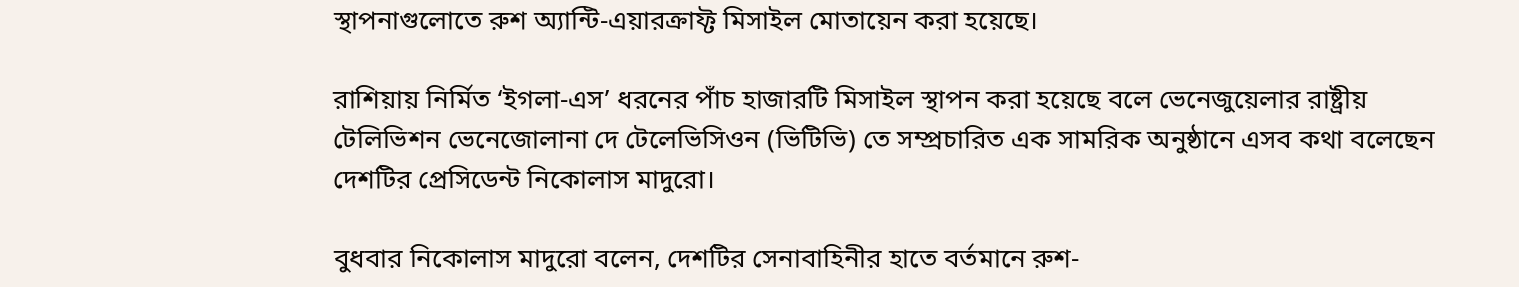স্থাপনাগুলোতে রুশ অ্যান্টি-এয়ারক্রাফ্ট মিসাইল মোতায়েন করা হয়েছে।

রাশিয়ায় নির্মিত ‘ইগলা-এস’ ধরনের পাঁচ হাজারটি মিসাইল স্থাপন করা হয়েছে বলে ভেনেজুয়েলার রাষ্ট্রীয় টেলিভিশন ভেনেজোলানা দে টেলেভিসিওন (ভিটিভি) তে সম্প্রচারিত এক সামরিক অনুষ্ঠানে এসব কথা বলেছেন দেশটির প্রেসিডেন্ট নিকোলাস মাদুরো।

বুধবার নিকোলাস মাদুরো বলেন, দেশটির সেনাবাহিনীর হাতে বর্তমানে রুশ-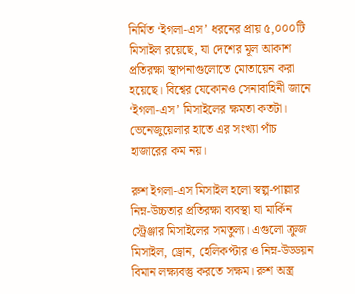নির্মিত ‘ইগলা-এস’ ধরনের প্রায় ৫,০০০টি মিসাইল রয়েছে, যা দেশের মূল আকাশ প্রতিরক্ষা স্থাপনাগুলোতে মোতায়েন করা হয়েছে। বিশ্বের যেকোনও সেনাবাহিনী জানে ‘ইগলা-এস’ মিসাইলের ক্ষমতা কতটা। ভেনেজুয়েলার হাতে এর সংখ্যা পাঁচ হাজারের কম নয়।

রুশ ইগলা-এস মিসাইল হলো স্বল্প-পাল্লার নিম্ন-উচ্চতার প্রতিরক্ষা ব্যবস্থা যা মার্কিন স্ট্রেঞ্জার মিসাইলের সমতুল্য। এগুলো ক্রুজ মিসাইল, ড্রোন, হেলিকপ্টার ও নিম্ন-উড্ডয়ন বিমান লক্ষ্যবস্তু করতে সক্ষম। রুশ অস্ত্র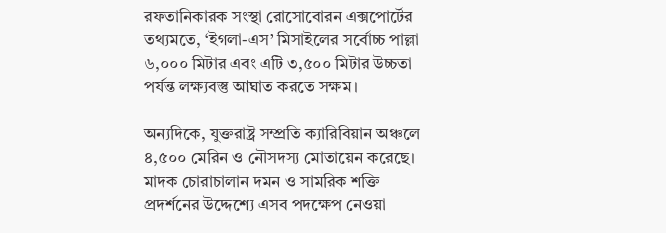রফতানিকারক সংস্থা রোসোবোরন এক্সপোর্টের তথ্যমতে, ‘ইগলা-এস’ মিসাইলের সর্বোচ্চ পাল্লা ৬,০০০ মিটার এবং এটি ৩,৫০০ মিটার উচ্চতা পর্যন্ত লক্ষ্যবস্তু আঘাত করতে সক্ষম।

অন্যদিকে, যুক্তরাষ্ট্র সম্প্রতি ক্যারিবিয়ান অঞ্চলে ৪,৫০০ মেরিন ও নৌসদস্য মোতায়েন করেছে। মাদক চোরাচালান দমন ও সামরিক শক্তি প্রদর্শনের উদ্দেশ্যে এসব পদক্ষেপ নেওয়া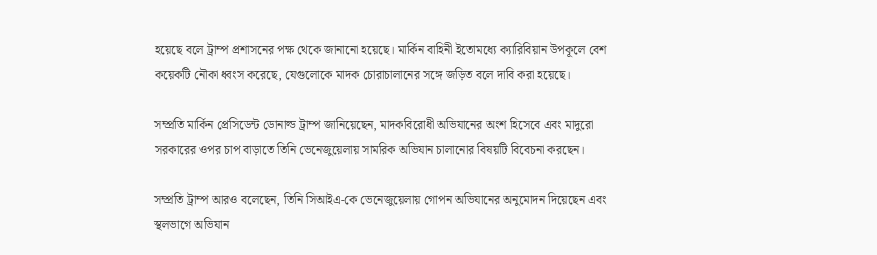হয়েছে বলে ট্রাম্প প্রশাসনের পক্ষ থেকে জানানো হয়েছে। মার্কিন বাহিনী ইতোমধ্যে ক্যারিবিয়ান উপকূলে বেশ কয়েকটি নৌকা ধ্বংস করেছে, যেগুলোকে মাদক চোরাচালানের সঙ্গে জড়িত বলে দাবি করা হয়েছে।

সম্প্রতি মার্কিন প্রেসিডেন্ট ডোনাল্ড ট্রাম্প জানিয়েছেন, মাদকবিরোধী অভিযানের অংশ হিসেবে এবং মাদুরো সরকারের ওপর চাপ বাড়াতে তিনি ভেনেজুয়েলায় সামরিক অভিযান চালানোর বিষয়টি বিবেচনা করছেন।

সম্প্রতি ট্রাম্প আরও বলেছেন, তিনি সিআইএ-কে ভেনেজুয়েলায় গোপন অভিযানের অনুমোদন দিয়েছেন এবং স্থলভাগে অভিযান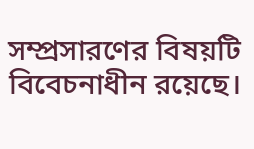সম্প্রসারণের বিষয়টি বিবেচনাধীন রয়েছে।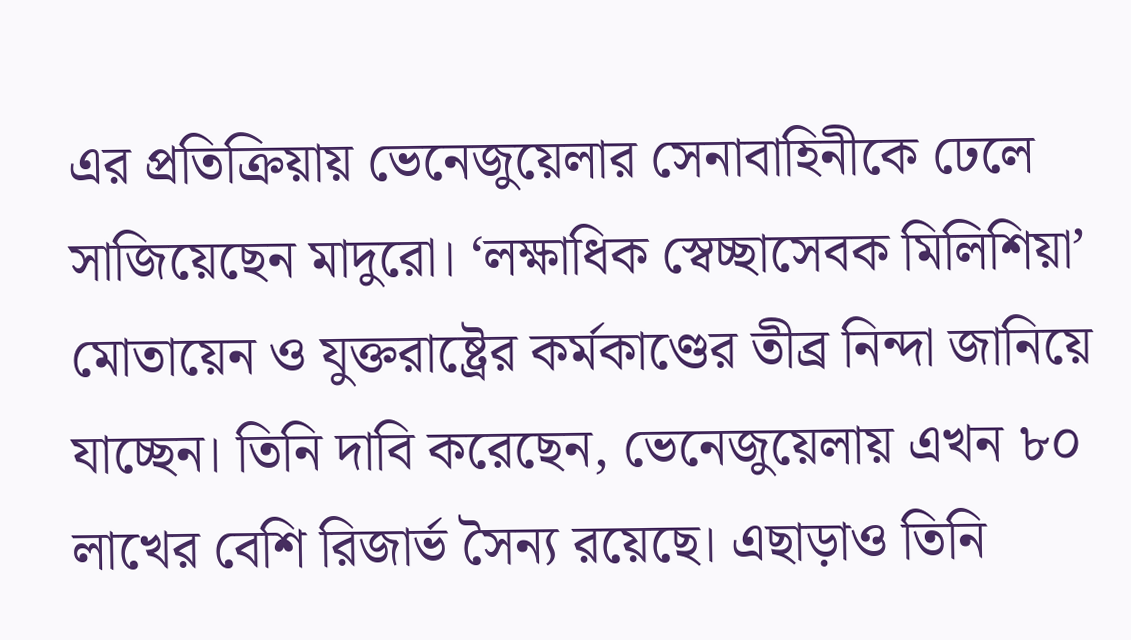এর প্রতিক্রিয়ায় ভেনেজুয়েলার সেনাবাহিনীকে ঢেলে সাজিয়েছেন মাদুরো। ‘লক্ষাধিক স্বেচ্ছাসেবক মিলিশিয়া’ মোতায়েন ও যুক্তরাষ্ট্রের কর্মকাণ্ডের তীব্র নিন্দা জানিয়ে যাচ্ছেন। তিনি দাবি করেছেন, ভেনেজুয়েলায় এখন ৮০ লাখের বেশি রিজার্ভ সৈন্য রয়েছে। এছাড়াও তিনি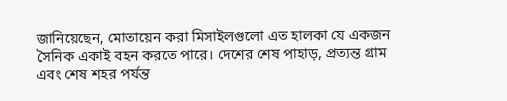জানিয়েছেন, মোতায়েন করা মিসাইলগুলো এত হালকা যে একজন সৈনিক একাই বহন করতে পারে। দেশের শেষ পাহাড়, প্রত্যন্ত গ্রাম এবং শেষ শহর পর্যন্ত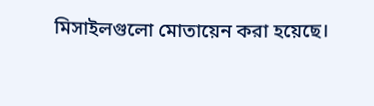মিসাইলগুলো মোতায়েন করা হয়েছে।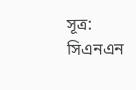সূত্র: সিএনএন